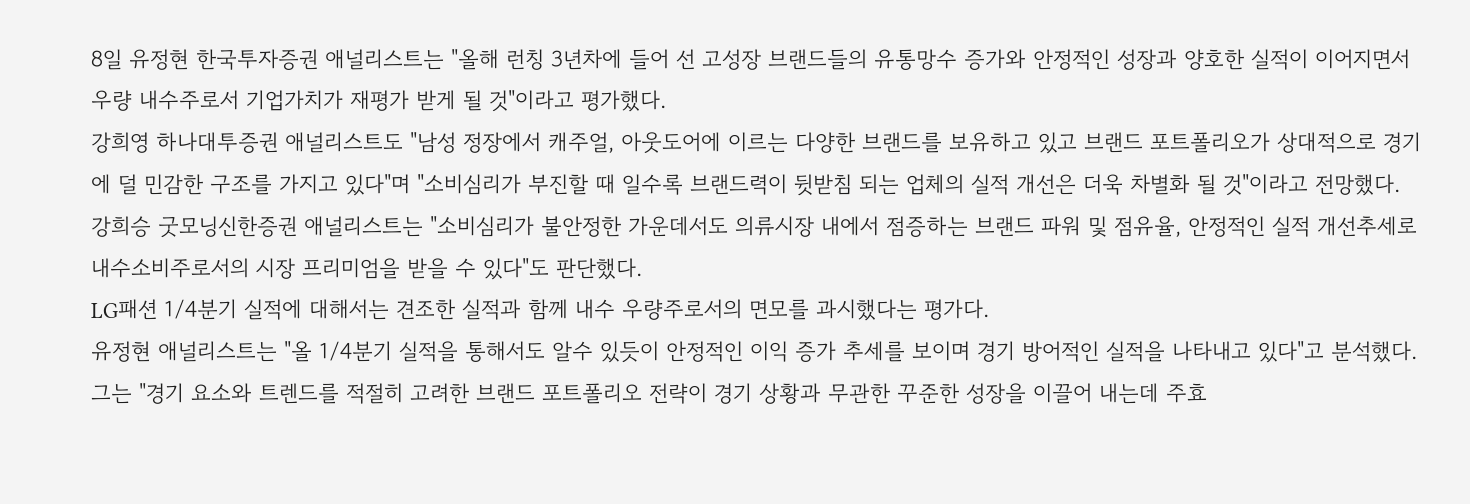8일 유정현 한국투자증권 애널리스트는 "올해 런칭 3년차에 들어 선 고성장 브랜드들의 유통망수 증가와 안정적인 성장과 양호한 실적이 이어지면서 우량 내수주로서 기업가치가 재평가 받게 될 것"이라고 평가했다.
강희영 하나대투증권 애널리스트도 "남성 정장에서 캐주얼, 아웃도어에 이르는 다양한 브랜드를 보유하고 있고 브랜드 포트폴리오가 상대적으로 경기에 덜 민감한 구조를 가지고 있다"며 "소비심리가 부진할 때 일수록 브랜드력이 뒷받침 되는 업체의 실적 개선은 더욱 차별화 될 것"이라고 전망했다.
강희승 굿모닝신한증권 애널리스트는 "소비심리가 불안정한 가운데서도 의류시장 내에서 점증하는 브랜드 파워 및 점유율, 안정적인 실적 개선추세로 내수소비주로서의 시장 프리미엄을 받을 수 있다"도 판단했다.
LG패션 1/4분기 실적에 대해서는 견조한 실적과 함께 내수 우량주로서의 면모를 과시했다는 평가다.
유정현 애널리스트는 "올 1/4분기 실적을 통해서도 알수 있듯이 안정적인 이익 증가 추세를 보이며 경기 방어적인 실적을 나타내고 있다"고 분석했다.
그는 "경기 요소와 트렌드를 적절히 고려한 브랜드 포트폴리오 전략이 경기 상황과 무관한 꾸준한 성장을 이끌어 내는데 주효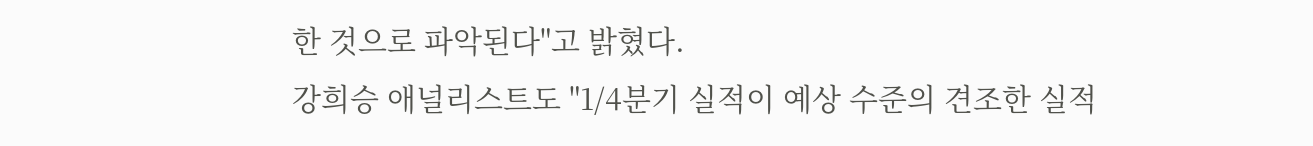한 것으로 파악된다"고 밝혔다.
강희승 애널리스트도 "1/4분기 실적이 예상 수준의 견조한 실적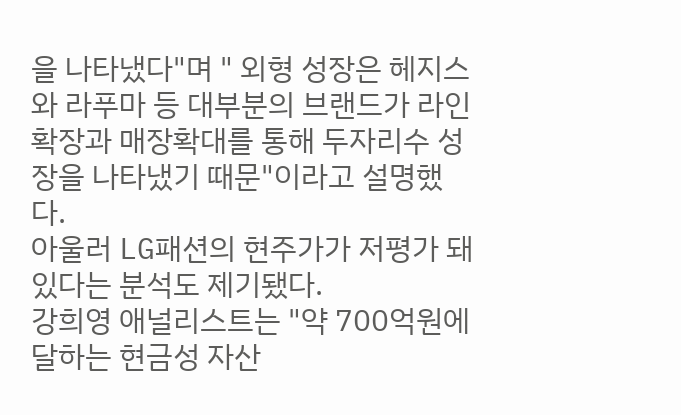을 나타냈다"며 " 외형 성장은 헤지스와 라푸마 등 대부분의 브랜드가 라인 확장과 매장확대를 통해 두자리수 성장을 나타냈기 때문"이라고 설명했다.
아울러 LG패션의 현주가가 저평가 돼 있다는 분석도 제기됐다.
강희영 애널리스트는 "약 700억원에 달하는 현금성 자산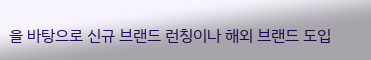을 바탕으로 신규 브랜드 런칭이나 해외 브랜드 도입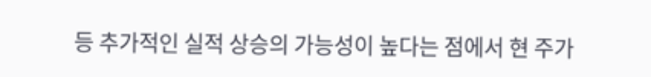등 추가적인 실적 상승의 가능성이 높다는 점에서 현 주가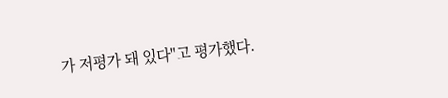가 저평가 돼 있다"고 평가했다.